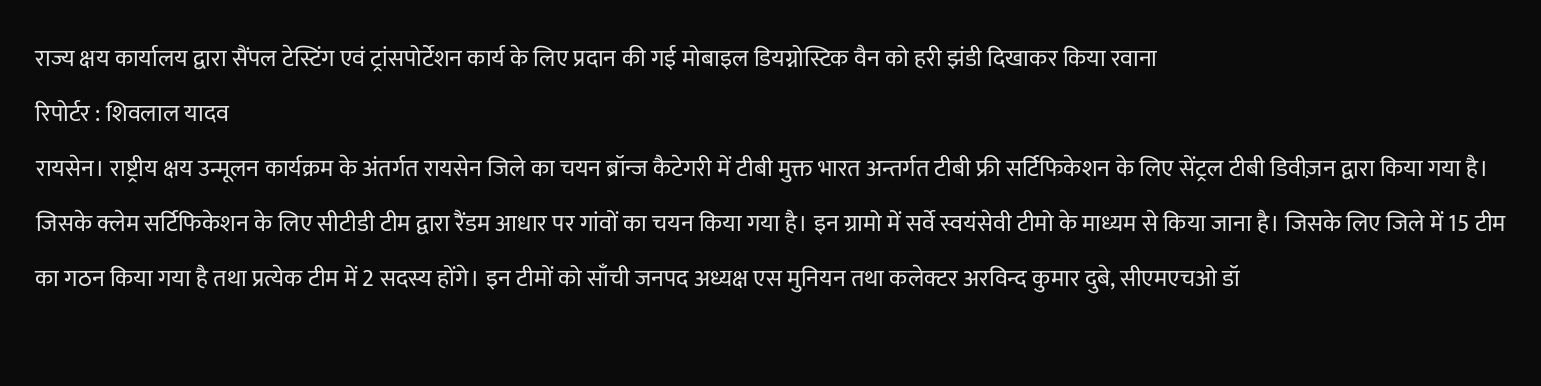राज्य क्षय कार्यालय द्वारा सैंपल टेस्टिंग एवं ट्रांसपोर्टेशन कार्य के लिए प्रदान की गई मोबाइल डियग्नोस्टिक वैन को हरी झंडी दिखाकर किया रवाना
रिपोर्टर : शिवलाल यादव
रायसेन। राष्ट्रीय क्षय उन्मूलन कार्यक्रम के अंतर्गत रायसेन जिले का चयन ब्रॉन्ज कैटेगरी में टीबी मुक्त भारत अन्तर्गत टीबी फ्री सर्टिफिकेशन के लिए सेंट्रल टीबी डिवीज़न द्वारा किया गया है। जिसके क्लेम सर्टिफिकेशन के लिए सीटीडी टीम द्वारा रैंडम आधार पर गांवों का चयन किया गया है। इन ग्रामो में सर्वे स्वयंसेवी टीमो के माध्यम से किया जाना है। जिसके लिए जिले में 15 टीम का गठन किया गया है तथा प्रत्येक टीम में 2 सदस्य होंगे। इन टीमों को साँची जनपद अध्यक्ष एस मुनियन तथा कलेक्टर अरविन्द कुमार दुबे, सीएमएचओ डॉ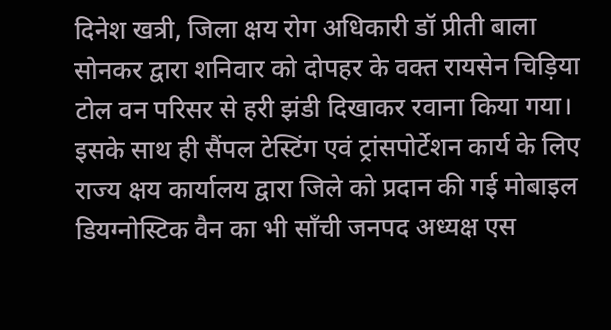दिनेश खत्री, जिला क्षय रोग अधिकारी डॉ प्रीती बाला सोनकर द्वारा शनिवार को दोपहर के वक्त रायसेन चिड़िया टोल वन परिसर से हरी झंडी दिखाकर रवाना किया गया।
इसके साथ ही सैंपल टेस्टिंग एवं ट्रांसपोर्टेशन कार्य के लिए राज्य क्षय कार्यालय द्वारा जिले को प्रदान की गई मोबाइल डियग्नोस्टिक वैन का भी साँची जनपद अध्यक्ष एस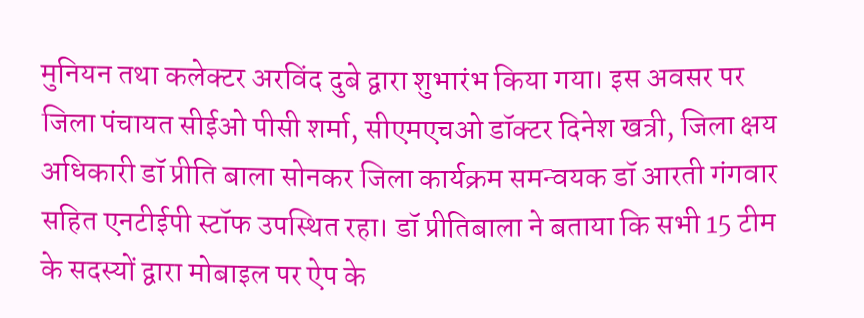मुनियन तथा कलेक्टर अरविंद दुबे द्वारा शुभारंभ किया गया। इस अवसर पर जिला पंचायत सीईओ पीसी शर्मा, सीएमएचओ डॉक्टर दिनेश खत्री, जिला क्षय अधिकारी डॉ प्रीति बाला सोनकर जिला कार्यक्रम समन्वयक डॉ आरती गंगवार सहित एनटीईपी स्टॉफ उपस्थित रहा। डॉ प्रीतिबाला ने बताया कि सभी 15 टीम के सदस्यों द्वारा मोबाइल पर ऐप के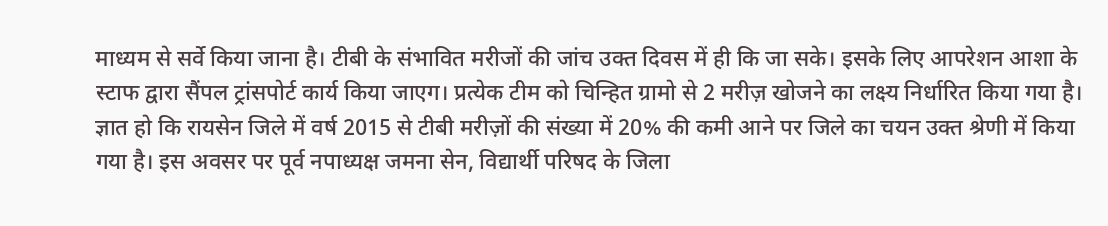माध्यम से सर्वे किया जाना है। टीबी के संभावित मरीजों की जांच उक्त दिवस में ही कि जा सके। इसके लिए आपरेशन आशा के स्टाफ द्वारा सैंपल ट्रांसपोर्ट कार्य किया जाएग। प्रत्येक टीम को चिन्हित ग्रामो से 2 मरीज़ खोजने का लक्ष्य निर्धारित किया गया है। ज्ञात हो कि रायसेन जिले में वर्ष 2015 से टीबी मरीज़ों की संख्या में 20% की कमी आने पर जिले का चयन उक्त श्रेणी में किया गया है। इस अवसर पर पूर्व नपाध्यक्ष जमना सेन, विद्यार्थी परिषद के जिला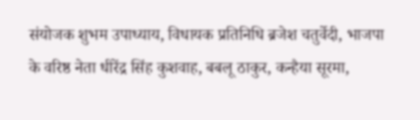संयोजक शुभम उपाध्याय, विधायक प्रतिनिधि ब्रजेश चतुर्वेदी, भाजपा के वरिष्ठ नेता धीरेंद्र सिंह कुशवाह, बबलू ठाकुर, कन्हैया सूरमा,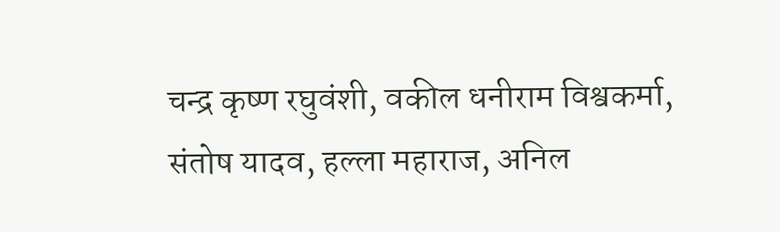चन्द्र कृष्ण रघुवंशी, वकील धनीराम विश्वकर्मा, संतोष यादव, हल्ला महाराज, अनिल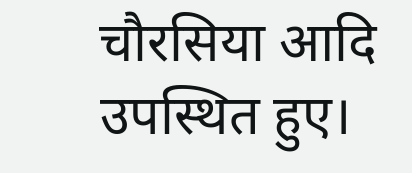चौरसिया आदि उपस्थित हुए।